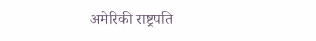अमेरिकी राष्ट्रपति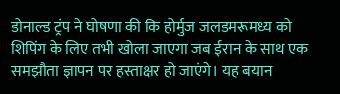डोनाल्ड ट्रंप ने घोषणा की कि होर्मुज जलडमरूमध्य को शिपिंग के लिए तभी खोला जाएगा जब ईरान के साथ एक समझौता ज्ञापन पर हस्ताक्षर हो जाएंगे। यह बयान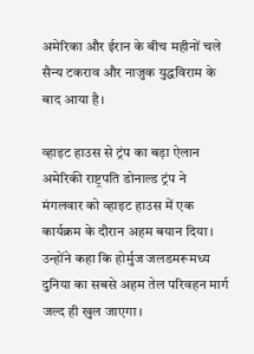अमेरिका और ईरान के बीच महीनों चले सैन्य टकराव और नाजुक युद्धविराम के बाद आया है।

व्हाइट हाउस से ट्रंप का बड़ा ऐलान
अमेरिकी राष्ट्रपति डोनाल्ड ट्रंप ने मंगलवार को व्हाइट हाउस में एक कार्यक्रम के दौरान अहम बयान दिया। उन्होंने कहा कि होर्मुज जलडमरूमध्य दुनिया का सबसे अहम तेल परिवहन मार्ग जल्द ही खुल जाएगा।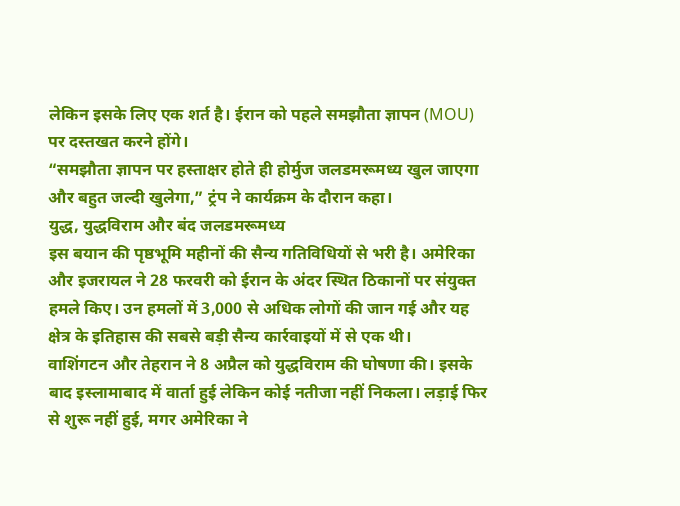लेकिन इसके लिए एक शर्त है। ईरान को पहले समझौता ज्ञापन (MOU) पर दस्तखत करने होंगे।
“समझौता ज्ञापन पर हस्ताक्षर होते ही होर्मुज जलडमरूमध्य खुल जाएगा और बहुत जल्दी खुलेगा,” ट्रंप ने कार्यक्रम के दौरान कहा।
युद्ध, युद्धविराम और बंद जलडमरूमध्य
इस बयान की पृष्ठभूमि महीनों की सैन्य गतिविधियों से भरी है। अमेरिका और इजरायल ने 28 फरवरी को ईरान के अंदर स्थित ठिकानों पर संयुक्त हमले किए। उन हमलों में 3,000 से अधिक लोगों की जान गई और यह क्षेत्र के इतिहास की सबसे बड़ी सैन्य कार्रवाइयों में से एक थी।
वाशिंगटन और तेहरान ने 8 अप्रैल को युद्धविराम की घोषणा की। इसके बाद इस्लामाबाद में वार्ता हुई लेकिन कोई नतीजा नहीं निकला। लड़ाई फिर से शुरू नहीं हुई, मगर अमेरिका ने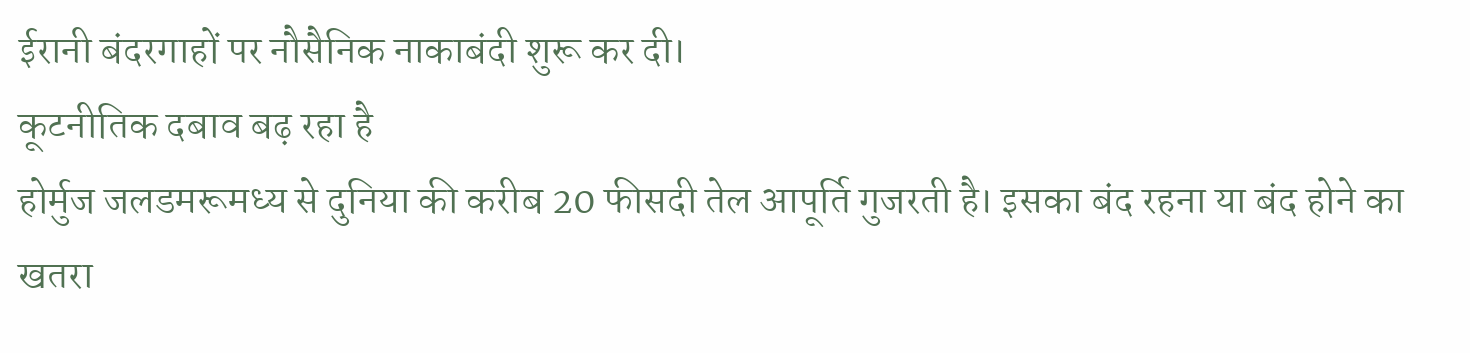ईरानी बंदरगाहों पर नौसैनिक नाकाबंदी शुरू कर दी।
कूटनीतिक दबाव बढ़ रहा है
होर्मुज जलडमरूमध्य से दुनिया की करीब 20 फीसदी तेल आपूर्ति गुजरती है। इसका बंद रहना या बंद होने का खतरा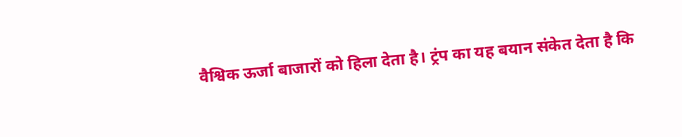वैश्विक ऊर्जा बाजारों को हिला देता है। ट्रंप का यह बयान संकेत देता है कि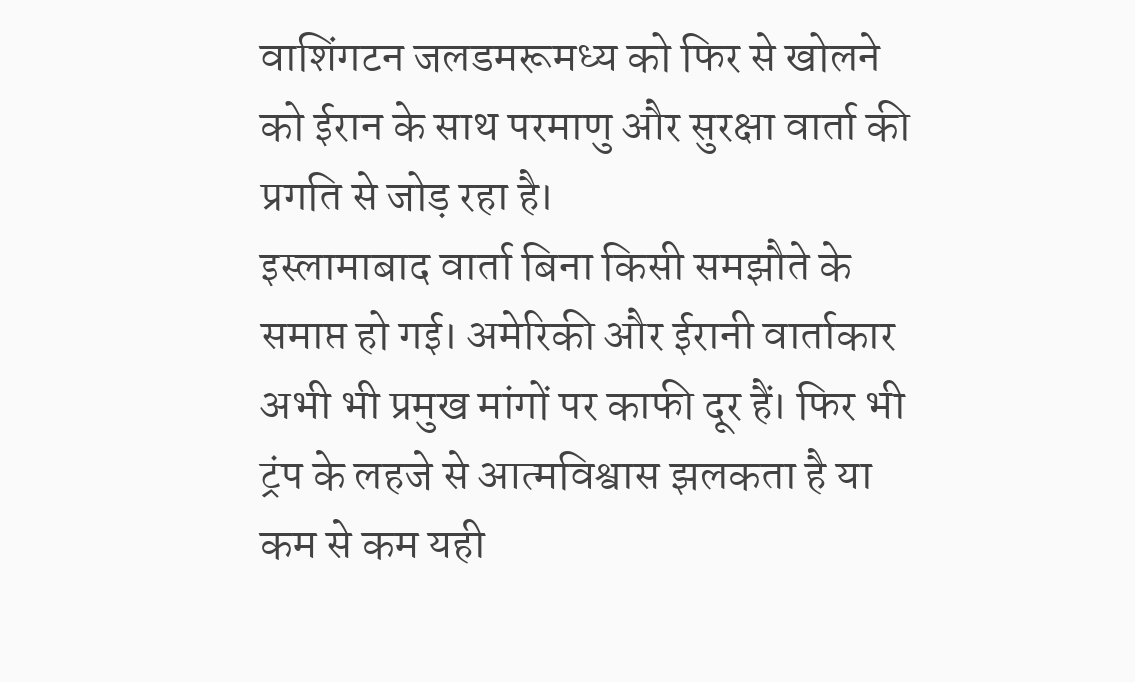वाशिंगटन जलडमरूमध्य को फिर से खोलने को ईरान के साथ परमाणु और सुरक्षा वार्ता की प्रगति से जोड़ रहा है।
इस्लामाबाद वार्ता बिना किसी समझौते के समाप्त हो गई। अमेरिकी और ईरानी वार्ताकार अभी भी प्रमुख मांगों पर काफी दूर हैं। फिर भी ट्रंप के लहजे से आत्मविश्वास झलकता है या कम से कम यही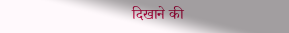दिखाने की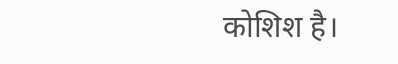कोशिश है।